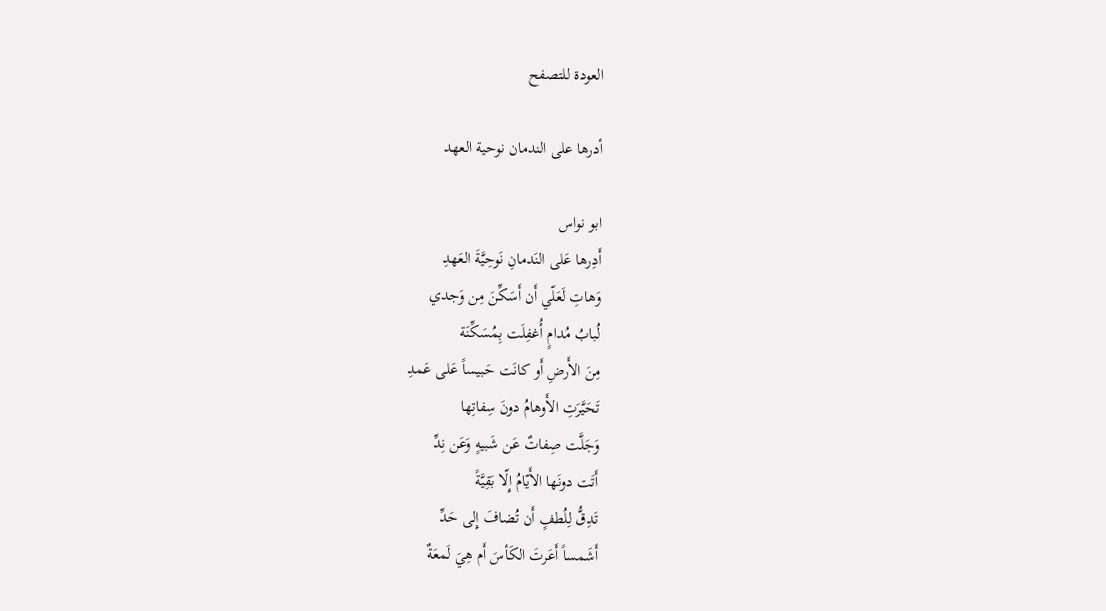العودة للتصفح

أدرها على الندمان نوحية العهد

ابو نواس
أَدِرها عَلى النَدمانِ نَوحِيَّةَ العَهدِ
وَهاتِ لَعَلّي أَن أَسَكِّنَ مِن وَجدي
لُبابُ مُدامٍ أُغفِلَت بِمُسَكِّنَة
مِنَ الأَرضِ أَو كانَت حَبيساً عَلى عَمدِ
تَحَيَّرَتِ الأَوهامُ دونَ سِفاتِها
وَجَلَّت صِفاتٌ عَن شَبيهٍ وَعَن نِدِّ
أَتَت دونَها الأَيّامُ إِلّا بَقِيَّةً
تَدِقُّ لِلُطفٍ أَن تُضافَ إِلى حَدِّ
أَشَمساً أَعَرتَ الكَأسَ أَم هِيَ لَمعَةٌ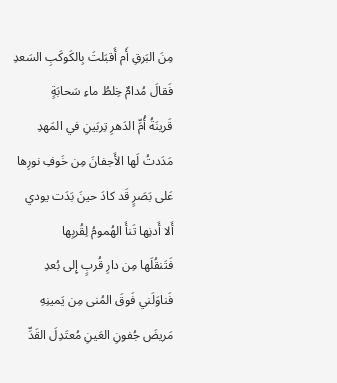مِنَ البَرقِ أَم أَقبَلتَ بِالكَوكَبِ السَعدِ
فَقالَ مُدامٌ خِلطُ ماءِ سَحابَةٍ
قَرينَةُ أُمِّ الدَهرِ تِربَينِ في المَهدِ
مَدَدتُ لَها الأَجفانَ مِن خَوفِ نورِها
عَلى بَصَرٍ قَد كادَ حينَ بَدَت يودي
أَلا أَدنِها تَنأَ الهُمومُ لِقُربِها
فَتَنقُلَها مِن دارِ قُربٍ إِلى بُعدِ
فَناوَلَني فَوقَ المُنى مِن يَمينِهِ
مَريضَ جُفونِ العَينِ مُعتَدِلَ القَدِّ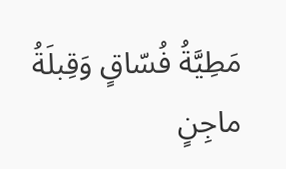مَطِيَّةُ فُسّاقٍ وَقِبلَةُ ماجِنٍ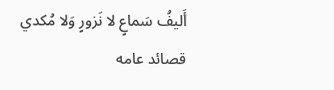أَليفُ سَماعٍ لا نَزورٍ وَلا مُكدي
قصائد عامه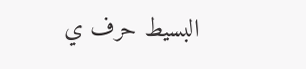البسيط حرف ي